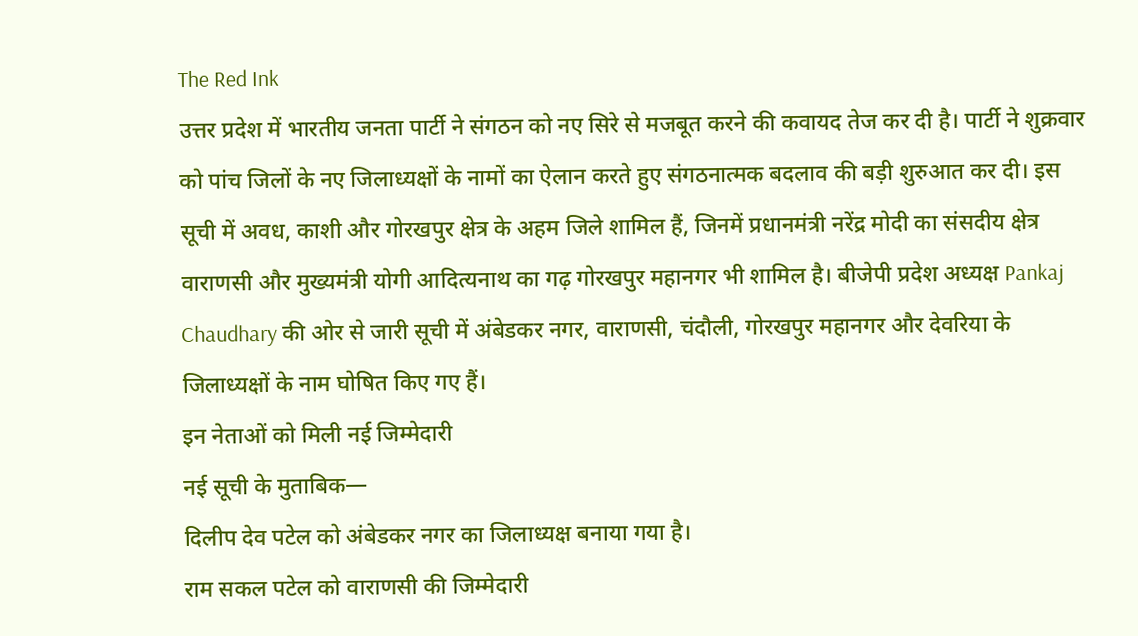The Red Ink
उत्तर प्रदेश में भारतीय जनता पार्टी ने संगठन को नए सिरे से मजबूत करने की कवायद तेज कर दी है। पार्टी ने शुक्रवार को पांच जिलों के नए जिलाध्यक्षों के नामों का ऐलान करते हुए संगठनात्मक बदलाव की बड़ी शुरुआत कर दी। इस सूची में अवध, काशी और गोरखपुर क्षेत्र के अहम जिले शामिल हैं, जिनमें प्रधानमंत्री नरेंद्र मोदी का संसदीय क्षेत्र वाराणसी और मुख्यमंत्री योगी आदित्यनाथ का गढ़ गोरखपुर महानगर भी शामिल है। बीजेपी प्रदेश अध्यक्ष Pankaj Chaudhary की ओर से जारी सूची में अंबेडकर नगर, वाराणसी, चंदौली, गोरखपुर महानगर और देवरिया के जिलाध्यक्षों के नाम घोषित किए गए हैं।
इन नेताओं को मिली नई जिम्मेदारी
नई सूची के मुताबिक—
दिलीप देव पटेल को अंबेडकर नगर का जिलाध्यक्ष बनाया गया है।
राम सकल पटेल को वाराणसी की जिम्मेदारी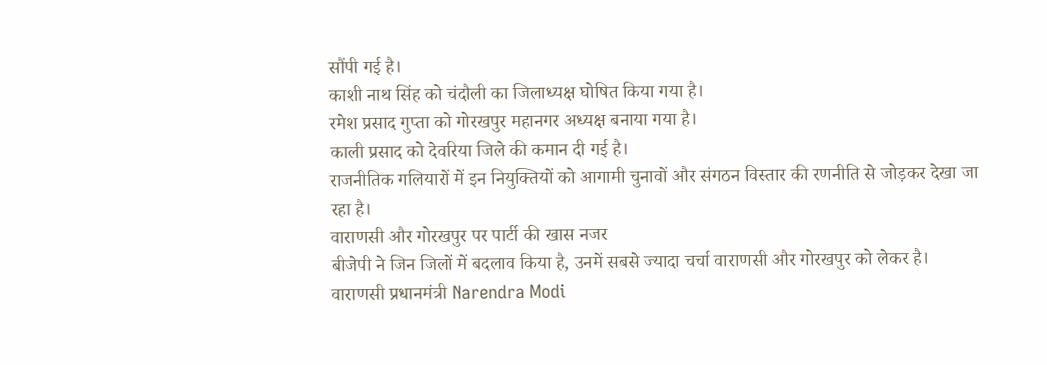सौंपी गई है।
काशी नाथ सिंह को चंदौली का जिलाध्यक्ष घोषित किया गया है।
रमेश प्रसाद गुप्ता को गोरखपुर महानगर अध्यक्ष बनाया गया है।
काली प्रसाद को देवरिया जिले की कमान दी गई है।
राजनीतिक गलियारों में इन नियुक्तियों को आगामी चुनावों और संगठन विस्तार की रणनीति से जोड़कर देखा जा रहा है।
वाराणसी और गोरखपुर पर पार्टी की खास नजर
बीजेपी ने जिन जिलों में बदलाव किया है, उनमें सबसे ज्यादा चर्चा वाराणसी और गोरखपुर को लेकर है। वाराणसी प्रधानमंत्री Narendra Modi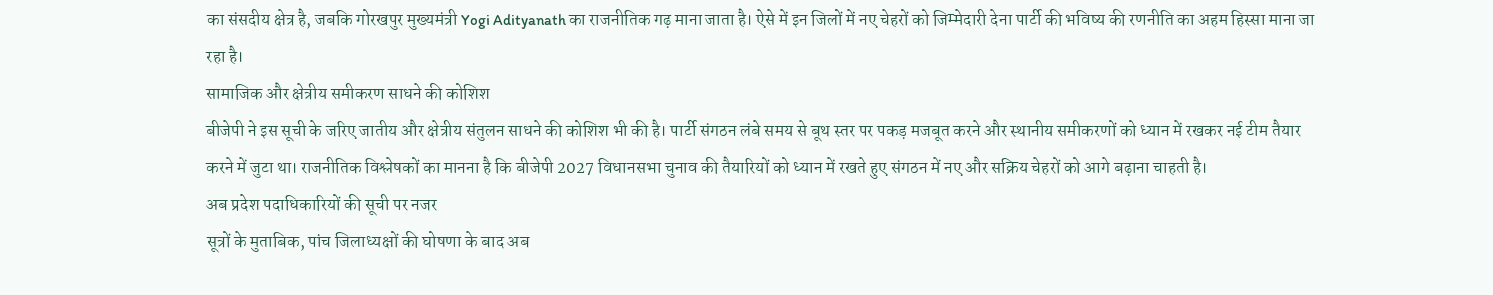का संसदीय क्षेत्र है, जबकि गोरखपुर मुख्यमंत्री Yogi Adityanath का राजनीतिक गढ़ माना जाता है। ऐसे में इन जिलों में नए चेहरों को जिम्मेदारी देना पार्टी की भविष्य की रणनीति का अहम हिस्सा माना जा रहा है।
सामाजिक और क्षेत्रीय समीकरण साधने की कोशिश
बीजेपी ने इस सूची के जरिए जातीय और क्षेत्रीय संतुलन साधने की कोशिश भी की है। पार्टी संगठन लंबे समय से बूथ स्तर पर पकड़ मजबूत करने और स्थानीय समीकरणों को ध्यान में रखकर नई टीम तैयार करने में जुटा था। राजनीतिक विश्लेषकों का मानना है कि बीजेपी 2027 विधानसभा चुनाव की तैयारियों को ध्यान में रखते हुए संगठन में नए और सक्रिय चेहरों को आगे बढ़ाना चाहती है।
अब प्रदेश पदाधिकारियों की सूची पर नजर
सूत्रों के मुताबिक, पांच जिलाध्यक्षों की घोषणा के बाद अब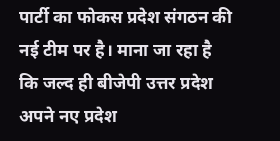पार्टी का फोकस प्रदेश संगठन की नई टीम पर है। माना जा रहा है कि जल्द ही बीजेपी उत्तर प्रदेश अपने नए प्रदेश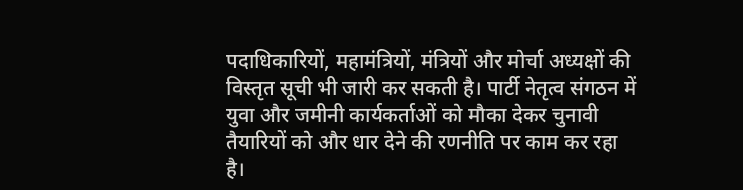पदाधिकारियों, महामंत्रियों, मंत्रियों और मोर्चा अध्यक्षों की विस्तृत सूची भी जारी कर सकती है। पार्टी नेतृत्व संगठन में युवा और जमीनी कार्यकर्ताओं को मौका देकर चुनावी तैयारियों को और धार देने की रणनीति पर काम कर रहा है।